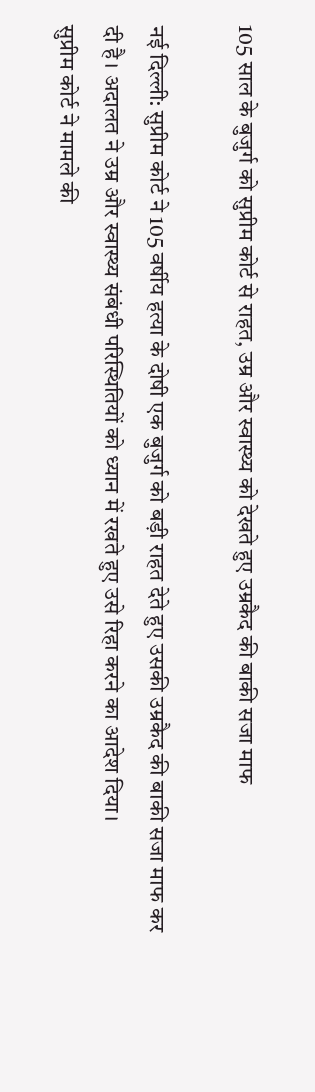105 साल के बुजुर्ग को सुप्रीम कोर्ट से राहत, उम्र और स्वास्थ्य को देखते हुए उम्रकैद की बाकी सजा माफ

नई दिल्ली: सुप्रीम कोर्ट ने 105 वर्षीय हत्या के दोषी एक बुजुर्ग को बड़ी राहत देते हुए उसकी उम्रकैद की बाकी सजा माफ कर दी है। अदालत ने उम्र और स्वास्थ्य संबंधी परिस्थितियों को ध्यान में रखते हुए उसे रिहा करने का आदेश दिया।
सुप्रीम कोर्ट ने मामले की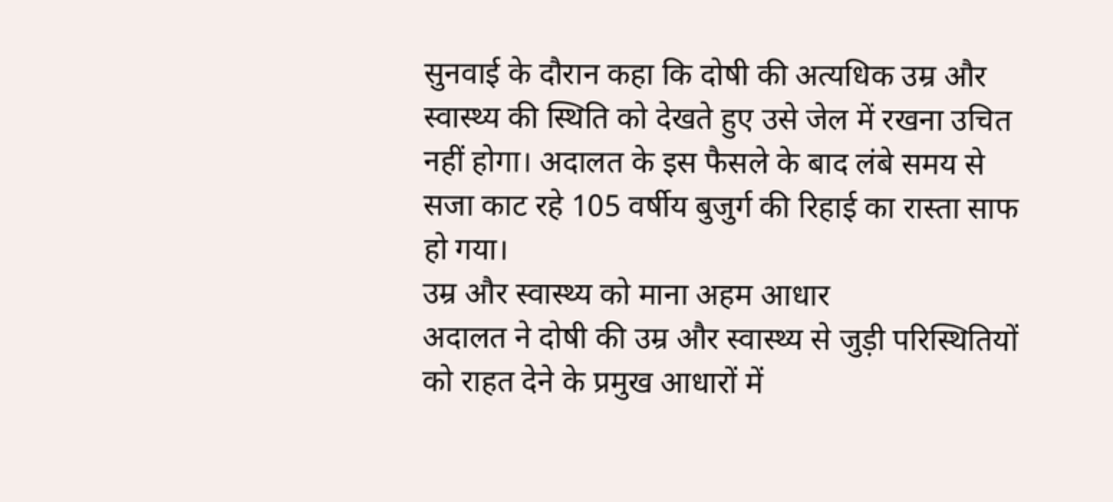सुनवाई के दौरान कहा कि दोषी की अत्यधिक उम्र और स्वास्थ्य की स्थिति को देखते हुए उसे जेल में रखना उचित नहीं होगा। अदालत के इस फैसले के बाद लंबे समय से सजा काट रहे 105 वर्षीय बुजुर्ग की रिहाई का रास्ता साफ हो गया।
उम्र और स्वास्थ्य को माना अहम आधार
अदालत ने दोषी की उम्र और स्वास्थ्य से जुड़ी परिस्थितियों को राहत देने के प्रमुख आधारों में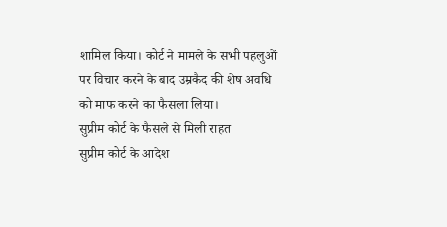शामिल किया। कोर्ट ने मामले के सभी पहलुओं पर विचार करने के बाद उम्रकैद की शेष अवधि को माफ करने का फैसला लिया।
सुप्रीम कोर्ट के फैसले से मिली राहत
सुप्रीम कोर्ट के आदेश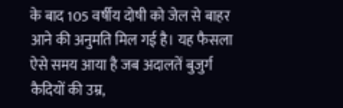के बाद 105 वर्षीय दोषी को जेल से बाहर आने की अनुमति मिल गई है। यह फैसला ऐसे समय आया है जब अदालतें बुजुर्ग कैदियों की उम्र,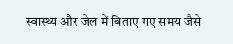स्वास्थ्य और जेल में बिताए गए समय जैसे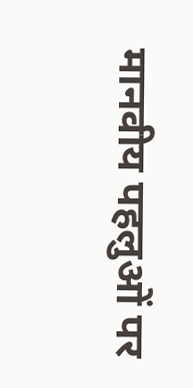मानवीय पहलुओं पर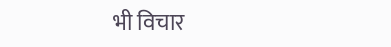भी विचार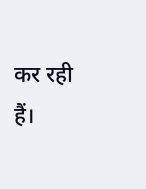कर रही हैं।